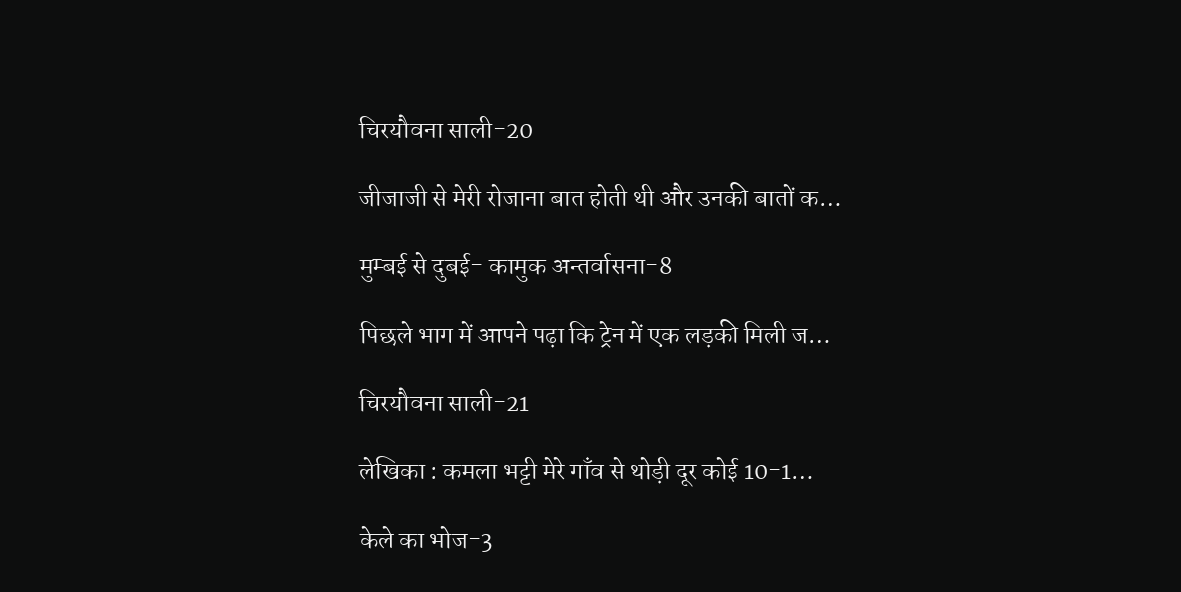चिरयौवना साली-20

जीजाजी से मेरी रोजाना बात होती थी और उनकी बातों क…

मुम्बई से दुबई- कामुक अन्तर्वासना-8

पिछले भाग में आपने पढ़ा कि ट्रेन में एक लड़की मिली ज…

चिरयौवना साली-21

लेखिका : कमला भट्टी मेरे गाँव से थोड़ी दूर कोई 10-1…

केले का भोज-3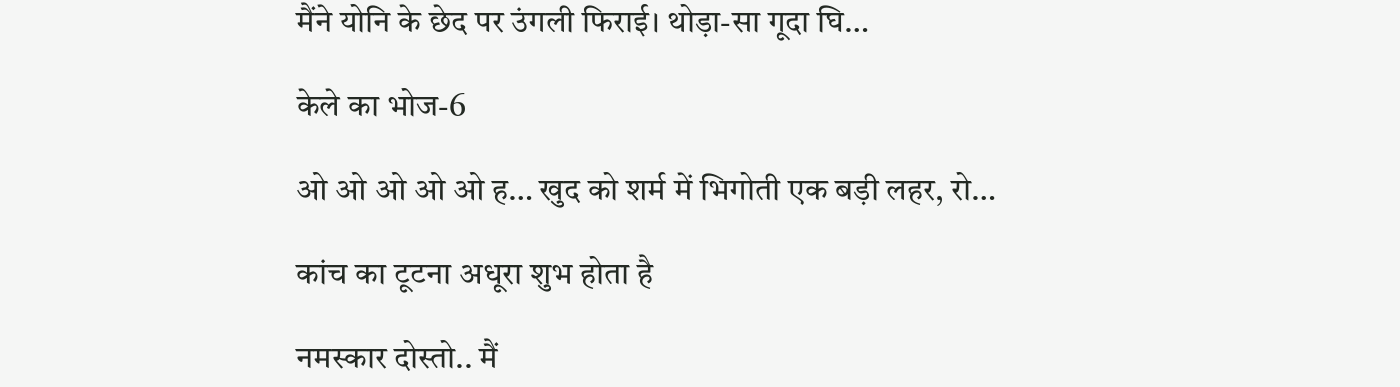मैंने योनि के छेद पर उंगली फिराई। थोड़ा-सा गूदा घि…

केले का भोज-6

ओ ओ ओ ओ ओ ह… खुद को शर्म में भिगोती एक बड़ी लहर, रो…

कांच का टूटना अधूरा शुभ होता है

नमस्कार दोस्तो.. मैं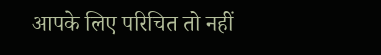आपके लिए परिचित तो नहीं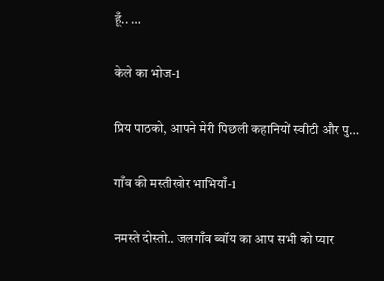हूँ.. …

केले का भोज-1

प्रिय पाठको, आपने मेरी पिछली कहानियों स्‍वीटी और पु…

गाँव की मस्तीखोर भाभियाँ-1

नमस्ते दोस्तो.. जलगाँव ब्वॉय का आप सभी को प्यार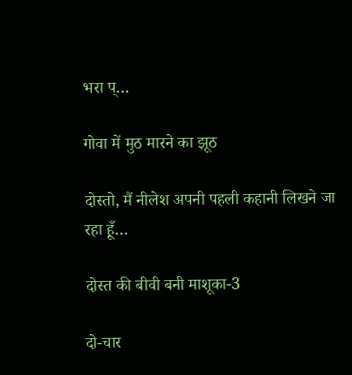भरा प्…

गोवा में मुठ मारने का झूठ

दोस्तो, मैं नीलेश अपनी पहली कहानी लिखने जा रहा हूँ…

दोस्त की बीवी बनी माशूका-3

दो-चार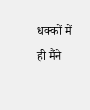धक्कों में ही मैंने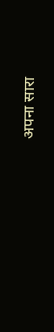अपना सारा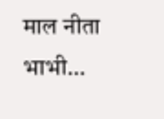माल नीता भाभी…